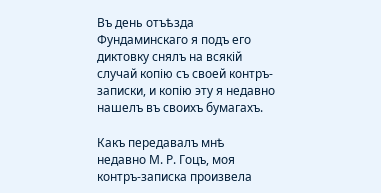Въ день отъѣзда Фундаминскаго я подъ его диктовку снялъ на всякій случай копію съ своей контръ-записки, и копію эту я недавно нашелъ въ своихъ бумагахъ.

Какъ передавалъ мнѣ недавно М. Р. Гоцъ, моя контръ-записка произвела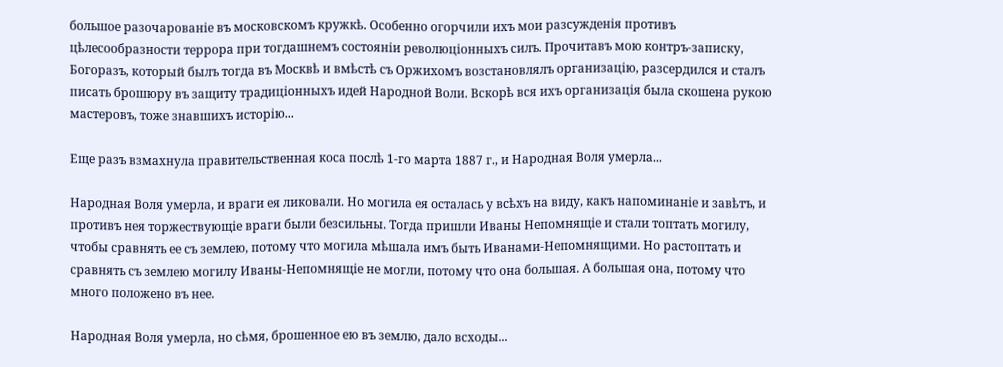большое разочарованіе въ московскомъ кружкѣ. Особенно огорчили ихъ мои разсужденія противъ цѣлесообразности террора при тогдашнемъ состояніи революціонныхъ силъ. Прочитавъ мою контръ-записку, Богоразъ, который былъ тогда въ Москвѣ и вмѣстѣ съ Оржихомъ возстановлялъ организацію, разсердился и сталъ писать брошюру въ защиту традиціонныхъ идей Народной Воли. Вскорѣ вся ихъ организація была скошена рукою мастеровъ, тоже знавшихъ исторію...

Еще разъ взмахнула правительственная коса послѣ 1-го марта 1887 г., и Народная Воля умерла...

Народная Воля умерла, и враги ея ликовали. Но могила ея осталась у всѣхъ на виду, какъ напоминаніе и завѣтъ, и противъ нея торжествующіе враги были безсильны. Тогда пришли Иваны Непомнящіе и стали топтать могилу, чтобы сравнять ее съ землею, потому что могила мѣшала имъ быть Иванами-Непомнящими. Но растоптать и сравнять съ землею могилу Иваны-Непомнящіе не могли, потому что она большая. А большая она, потому что много положено въ нее.

Народная Воля умерла, но сѣмя, брошенное ею въ землю, дало всходы...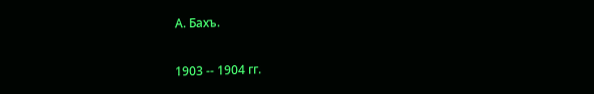А. Бахъ.

1903 -- 1904 гг.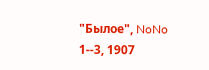"Былое", NoNo 1--3, 1907